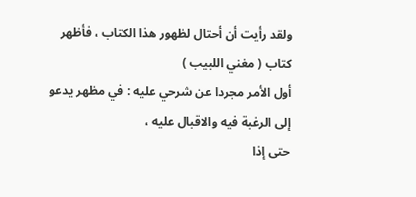ولقد رأيت أن أحتال لظهور هذا الكتاب ، فأظهر كتاب ( مغني اللبيب )
أول الأمر مجردا عن شرحي عليه : في مظهر يدعو إلى الرغبة فيه والاقبال عليه ،
حتى إذا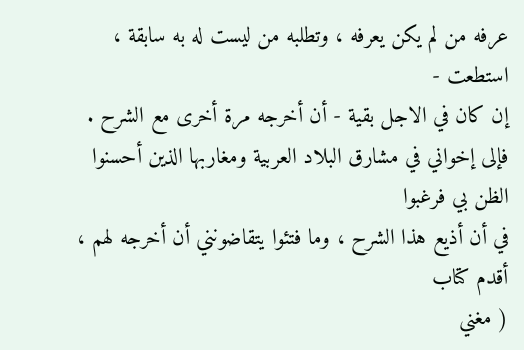عرفه من لم يكن يعرفه ، وتطلبه من ليست له به سابقة ، استطعت -
إن كان في الاجل بقية - أن أخرجه مرة أخرى مع الشرح .
فإلى إخواني في مشارق البلاد العربية ومغاربها الذين أحسنوا الظن بي فرغبوا
في أن أذيع هذا الشرح ، وما فتئوا يتقاضونني أن أخرجه لهم ، أقدم كتاب
( مغني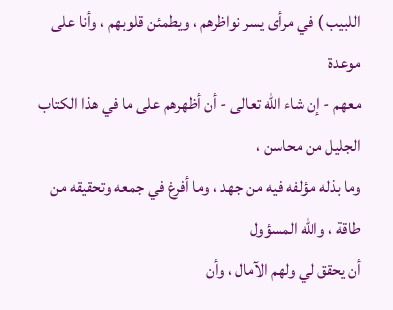اللبيب ) في مرأى يسر نواظرهم ، ويطمئن قلوبهم ، وأنا على موعدة
معهم - إن شاء الله تعالى - أن أظهرهم على ما في هذا الكتاب الجليل من محاسن ،
وما بذله مؤلفه فيه من جهد ، وما أفرغ في جمعه وتحقيقه من طاقة ، والله المسؤول
أن يحقق لي ولهم الآمال ، وأن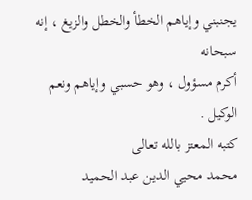يجنبني وإياهم الخطأ والخطل والزيغ ، إنه سبحانه
أكرم مسؤول ، وهو حسبي وإياهم ونعم الوكيل .
كتبه المعتز بالله تعالى
محمد محيي الدين عبد الحميد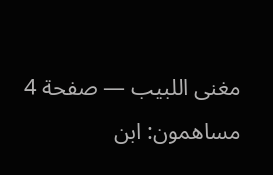مغنى اللبيب — صفحة 4
مساهمون: ابن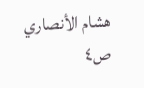هشام الأنصاري
ص٤